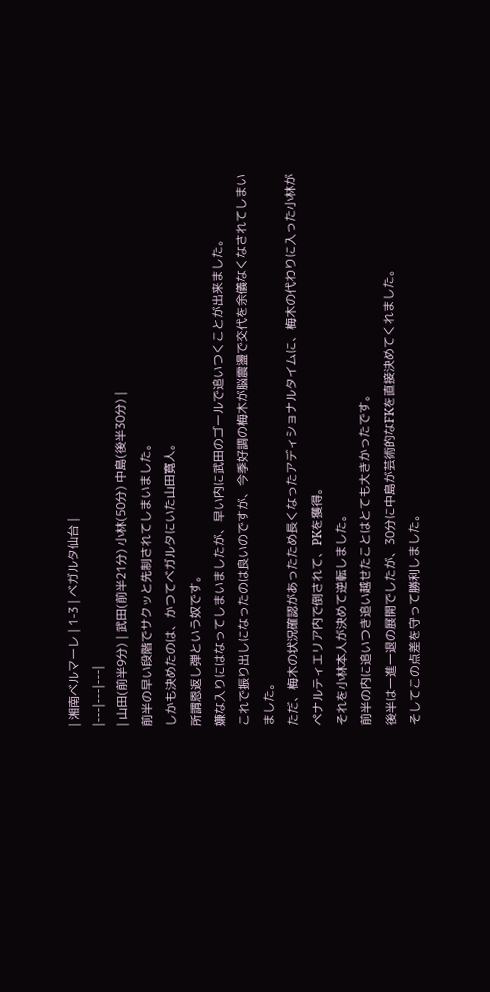| 湘南ベルマーレ | 1-3 | ベガルタ仙台 |
|---|---|---|
| 山田(前半9分) | 武田(前半21分) 小林(50分) 中島(後半30分) |
前半の早い段階でサクッと先制されてしまいました。
しかも決めたのは、かつてベガルタにいた山田寛人。
所謂恩返し弾という奴です。
嫌な入りにはなってしまいましたが、早い内に武田のゴールで追いつくことが出来ました。
これで振り出しになったのは良いのですが、今季好調の梅木が脳震盪で交代を余儀なくなされてしまいました。
ただ、梅木の状況確認があったため長くなったアディショナルタイムに、梅木の代わりに入った小林がペナルティエリア内で倒されて、PKを獲得。
それを小林本人が決めて逆転しました。
前半の内に追いつき追い越せたことはとても大きかったです。
後半は一進一退の展開でしたが、30分に中島が芸術的なFKを直接決めてくれました。
そしてこの点差を守って勝利しました。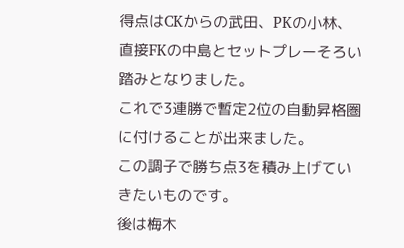得点はCKからの武田、PKの小林、直接FKの中島とセットプレーそろい踏みとなりました。
これで3連勝で暫定2位の自動昇格圏に付けることが出来ました。
この調子で勝ち点3を積み上げていきたいものです。
後は梅木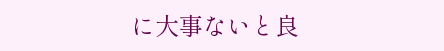に大事ないと良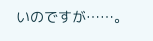いのですが……。